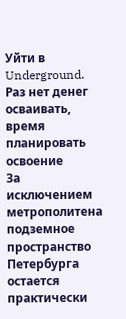Уйти в Underground. Раз нет денег осваивать, время планировать освоение
За исключением метрополитена подземное пространство Петербурга остается практически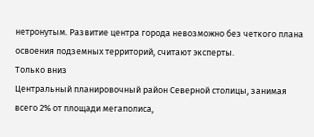нетронутым. Развитие центра города невозможно без четкого плана освоения подземных территорий, считают эксперты.
Только вниз
Центральный планировочный район Северной столицы, занимая всего 2% от площади мегаполиса,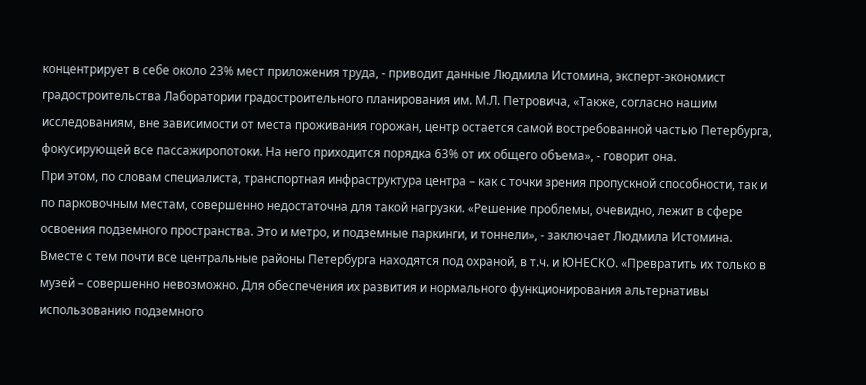концентрирует в себе около 23% мест приложения труда, - приводит данные Людмила Истомина, эксперт-экономист градостроительства Лаборатории градостроительного планирования им. М.Л. Петровича, «Также, согласно нашим исследованиям, вне зависимости от места проживания горожан, центр остается самой востребованной частью Петербурга, фокусирующей все пассажиропотоки. На него приходится порядка 63% от их общего объема», - говорит она.
При этом, по словам специалиста, транспортная инфраструктура центра – как с точки зрения пропускной способности, так и по парковочным местам, совершенно недостаточна для такой нагрузки. «Решение проблемы, очевидно, лежит в сфере освоения подземного пространства. Это и метро, и подземные паркинги, и тоннели», - заключает Людмила Истомина.
Вместе с тем почти все центральные районы Петербурга находятся под охраной, в т.ч. и ЮНЕСКО. «Превратить их только в музей – совершенно невозможно. Для обеспечения их развития и нормального функционирования альтернативы использованию подземного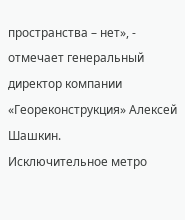пространства – нет», - отмечает генеральный директор компании «Геореконструкция» Алексей Шашкин.
Исключительное метро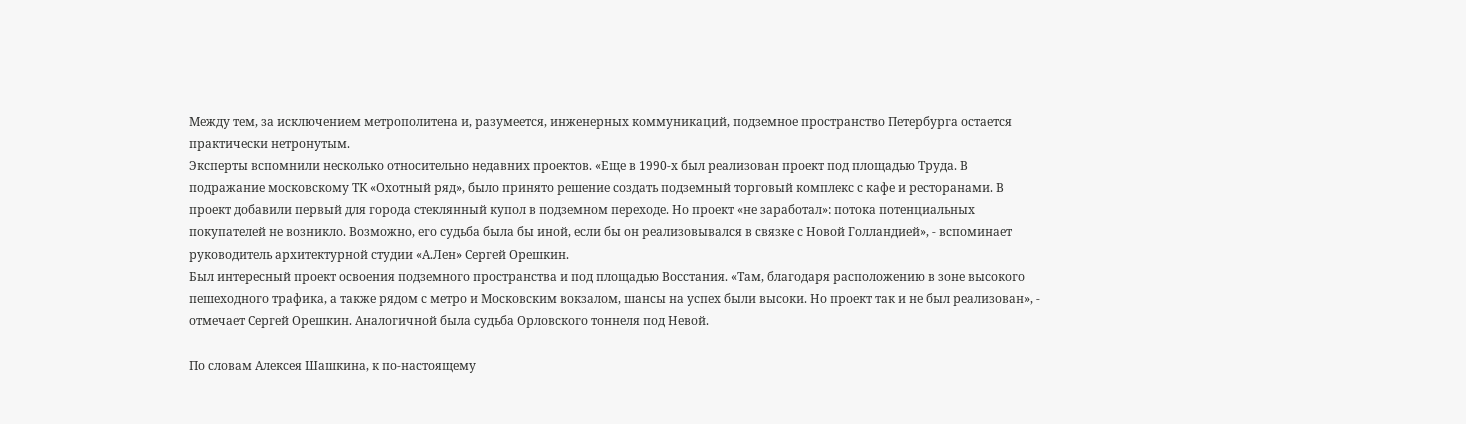Между тем, за исключением метрополитена и, разумеется, инженерных коммуникаций, подземное пространство Петербурга остается практически нетронутым.
Эксперты вспомнили несколько относительно недавних проектов. «Еще в 1990-х был реализован проект под площадью Труда. В подражание московскому ТК «Охотный ряд», было принято решение создать подземный торговый комплекс с кафе и ресторанами. В проект добавили первый для города стеклянный купол в подземном переходе. Но проект «не заработал»: потока потенциальных покупателей не возникло. Возможно, его судьба была бы иной, если бы он реализовывался в связке с Новой Голландией», - вспоминает руководитель архитектурной студии «А.Лен» Сергей Орешкин.
Был интересный проект освоения подземного пространства и под площадью Восстания. «Там, благодаря расположению в зоне высокого пешеходного трафика, а также рядом с метро и Московским вокзалом, шансы на успех были высоки. Но проект так и не был реализован», - отмечает Сергей Орешкин. Аналогичной была судьба Орловского тоннеля под Невой.

По словам Алексея Шашкина, к по-настоящему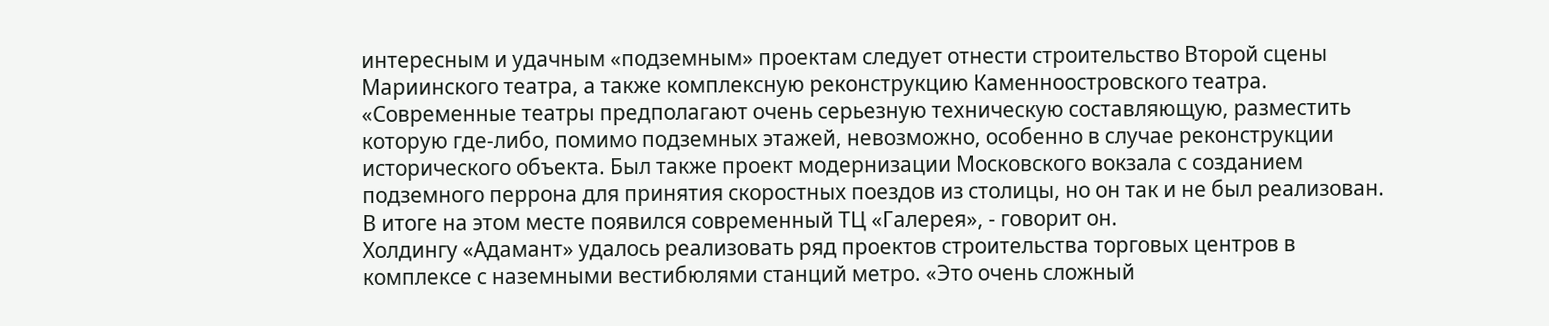интересным и удачным «подземным» проектам следует отнести строительство Второй сцены Мариинского театра, а также комплексную реконструкцию Каменноостровского театра. «Современные театры предполагают очень серьезную техническую составляющую, разместить которую где-либо, помимо подземных этажей, невозможно, особенно в случае реконструкции исторического объекта. Был также проект модернизации Московского вокзала с созданием подземного перрона для принятия скоростных поездов из столицы, но он так и не был реализован. В итоге на этом месте появился современный ТЦ «Галерея», - говорит он.
Холдингу «Адамант» удалось реализовать ряд проектов строительства торговых центров в комплексе с наземными вестибюлями станций метро. «Это очень сложный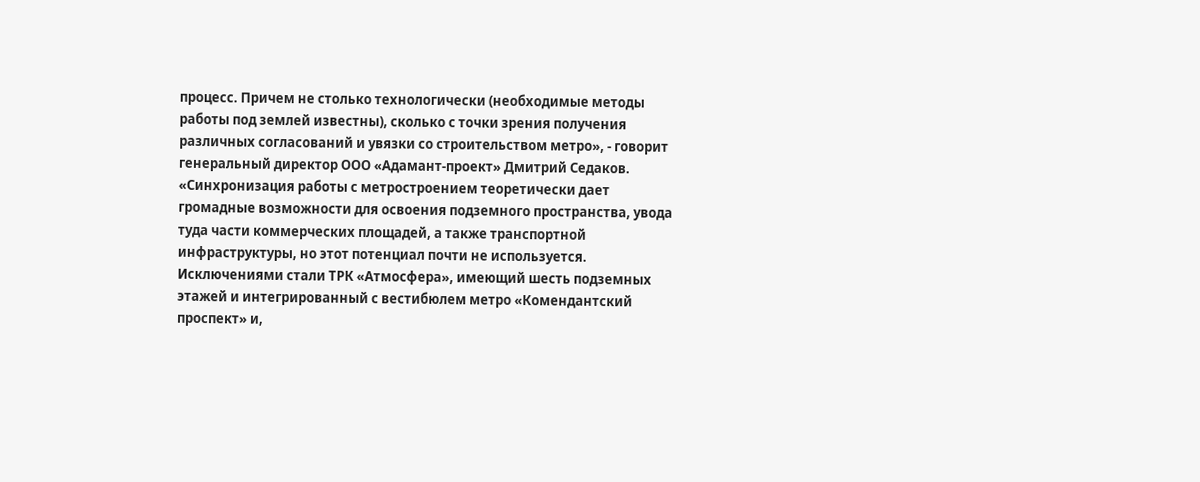процесс. Причем не столько технологически (необходимые методы работы под землей известны), сколько с точки зрения получения различных согласований и увязки со строительством метро», - говорит генеральный директор ООО «Адамант-проект» Дмитрий Седаков.
«Синхронизация работы с метростроением теоретически дает громадные возможности для освоения подземного пространства, увода туда части коммерческих площадей, а также транспортной инфраструктуры, но этот потенциал почти не используется. Исключениями стали ТРК «Атмосфера», имеющий шесть подземных этажей и интегрированный с вестибюлем метро «Комендантский проспект» и,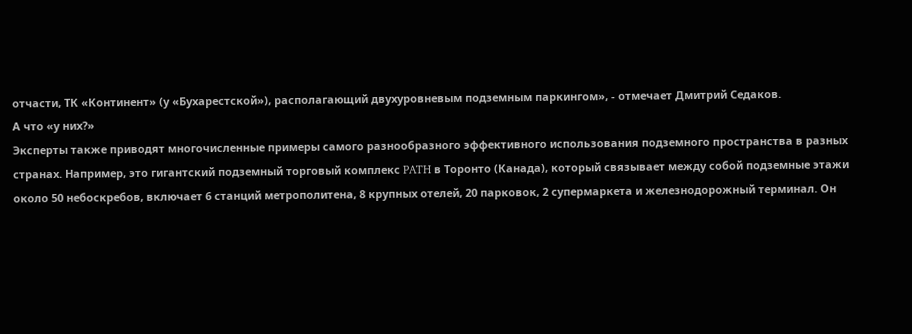отчасти, ТК «Континент» (у «Бухарестской»), располагающий двухуровневым подземным паркингом», - отмечает Дмитрий Седаков.
А что «у них?»
Эксперты также приводят многочисленные примеры самого разнообразного эффективного использования подземного пространства в разных странах. Например, это гигантский подземный торговый комплекс PATH в Торонто (Канада), который связывает между собой подземные этажи около 50 небоскребов, включает 6 станций метрополитена, 8 крупных отелей, 20 парковок, 2 супермаркета и железнодорожный терминал. Он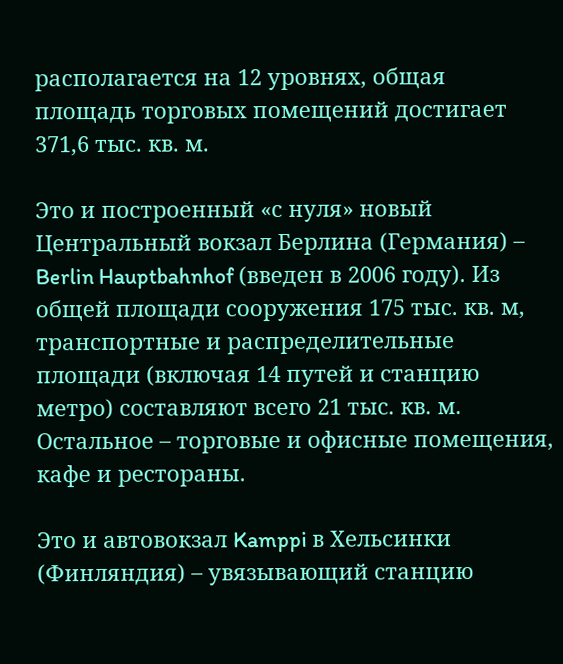располагается на 12 уровнях, общая площадь торговых помещений достигает 371,6 тыс. кв. м.

Это и построенный «с нуля» новый Центральный вокзал Берлина (Германия) – Berlin Hauptbahnhof (введен в 2006 году). Из общей площади сооружения 175 тыс. кв. м, транспортные и распределительные площади (включая 14 путей и станцию метро) составляют всего 21 тыс. кв. м. Остальное – торговые и офисные помещения, кафе и рестораны.

Это и автовокзал Kamppi в Хельсинки (Финляндия) – увязывающий станцию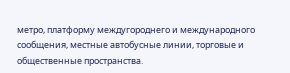метро, платформу междугороднего и международного сообщения, местные автобусные линии, торговые и общественные пространства.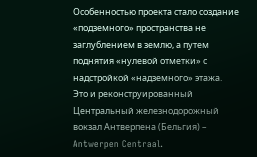Особенностью проекта стало создание «подземного» пространства не заглублением в землю, а путем поднятия «нулевой отметки» с надстройкой «надземного» этажа.
Это и реконструированный Центральный железнодорожный вокзал Антверпена (Бельгия) – Antwerpen Centraal.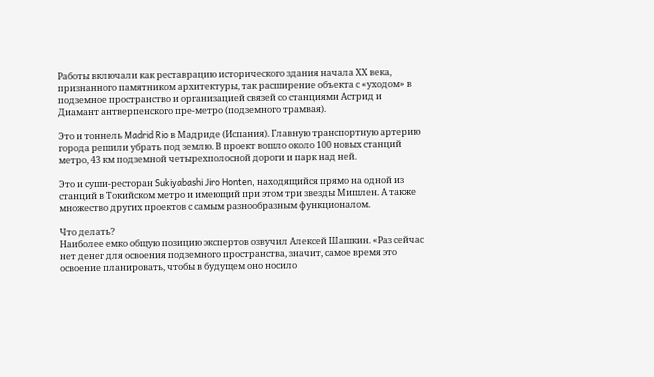Работы включали как реставрацию исторического здания начала ХХ века, признанного памятником архитектуры, так расширение объекта с «уходом» в подземное пространство и организацией связей со станциями Астрид и Диамант антверпенского пре-метро (подземного трамвая).

Это и тоннель Madrid Rio в Мадриде (Испания). Главную транспортную артерию города решили убрать под землю. В проект вошло около 100 новых станций метро, 43 км подземной четырехполосной дороги и парк над ней.

Это и суши-ресторан Sukiyabashi Jiro Honten, находящийся прямо на одной из станций в Токийском метро и имеющий при этом три звезды Мишлен. А также множество других проектов с самым разнообразным функционалом.

Что делать?
Наиболее емко общую позицию экспертов озвучил Алексей Шашкин. «Раз сейчас нет денег для освоения подземного пространства, значит, самое время это освоение планировать, чтобы в будущем оно носило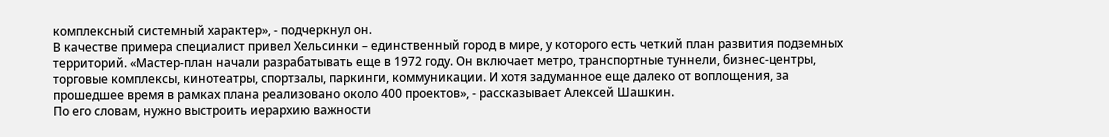комплексный системный характер», - подчеркнул он.
В качестве примера специалист привел Хельсинки – единственный город в мире, у которого есть четкий план развития подземных территорий. «Мастер-план начали разрабатывать еще в 1972 году. Он включает метро, транспортные туннели, бизнес-центры, торговые комплексы, кинотеатры, спортзалы, паркинги, коммуникации. И хотя задуманное еще далеко от воплощения, за прошедшее время в рамках плана реализовано около 400 проектов», - рассказывает Алексей Шашкин.
По его словам, нужно выстроить иерархию важности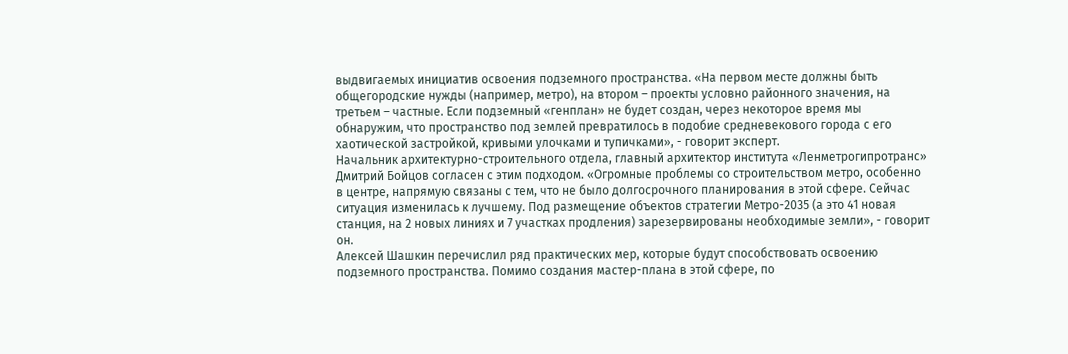выдвигаемых инициатив освоения подземного пространства. «На первом месте должны быть общегородские нужды (например, метро), на втором – проекты условно районного значения, на третьем – частные. Если подземный «генплан» не будет создан, через некоторое время мы обнаружим, что пространство под землей превратилось в подобие средневекового города с его хаотической застройкой, кривыми улочками и тупичками», - говорит эксперт.
Начальник архитектурно-строительного отдела, главный архитектор института «Ленметрогипротранс» Дмитрий Бойцов согласен с этим подходом. «Огромные проблемы со строительством метро, особенно в центре, напрямую связаны с тем, что не было долгосрочного планирования в этой сфере. Сейчас ситуация изменилась к лучшему. Под размещение объектов стратегии Метро-2035 (а это 41 новая станция, на 2 новых линиях и 7 участках продления) зарезервированы необходимые земли», - говорит он.
Алексей Шашкин перечислил ряд практических мер, которые будут способствовать освоению подземного пространства. Помимо создания мастер-плана в этой сфере, по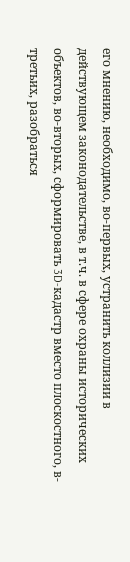его мнению, необходимо, во-первых, устранить коллизии в действующем законодательстве, в т.ч. в сфере охраны исторических объектов, во-вторых, сформировать 3D-кадастр вместо плоскостного, в-третьих, разобраться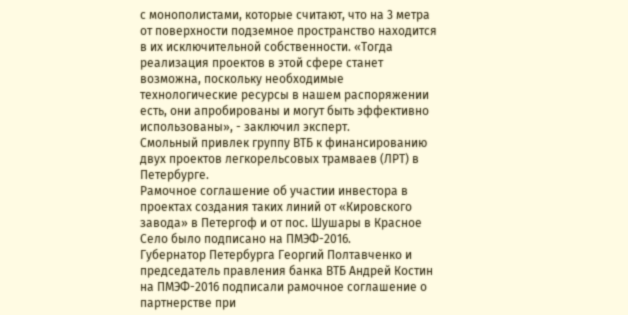с монополистами, которые считают, что на 3 метра от поверхности подземное пространство находится в их исключительной собственности. «Тогда реализация проектов в этой сфере станет возможна, поскольку необходимые технологические ресурсы в нашем распоряжении есть, они апробированы и могут быть эффективно использованы», - заключил эксперт.
Смольный привлек группу ВТБ к финансированию двух проектов легкорельсовых трамваев (ЛРТ) в Петербурге.
Рамочное соглашение об участии инвестора в проектах создания таких линий от «Кировского завода» в Петергоф и от пос. Шушары в Красное Село было подписано на ПМЭФ-2016.
Губернатор Петербурга Георгий Полтавченко и председатель правления банка ВТБ Андрей Костин на ПМЭФ-2016 подписали рамочное соглашение о партнерстве при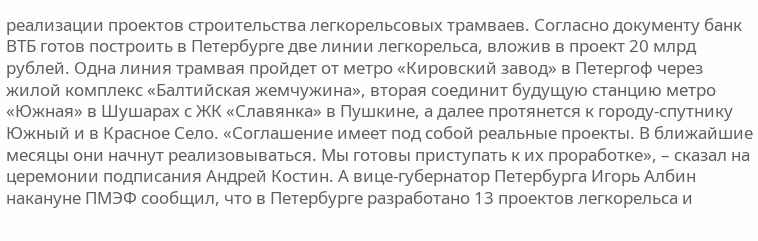реализации проектов строительства легкорельсовых трамваев. Согласно документу банк ВТБ готов построить в Петербурге две линии легкорельса, вложив в проект 20 млрд рублей. Одна линия трамвая пройдет от метро «Кировский завод» в Петергоф через жилой комплекс «Балтийская жемчужина», вторая соединит будущую станцию метро «Южная» в Шушарах с ЖК «Славянка» в Пушкине, а далее протянется к городу-спутнику Южный и в Красное Село. «Соглашение имеет под собой реальные проекты. В ближайшие месяцы они начнут реализовываться. Мы готовы приступать к их проработке», – сказал на церемонии подписания Андрей Костин. А вице-губернатор Петербурга Игорь Албин накануне ПМЭФ сообщил, что в Петербурге разработано 13 проектов легкорельса и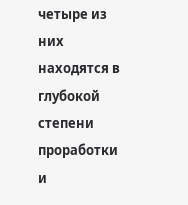четыре из них находятся в глубокой степени проработки и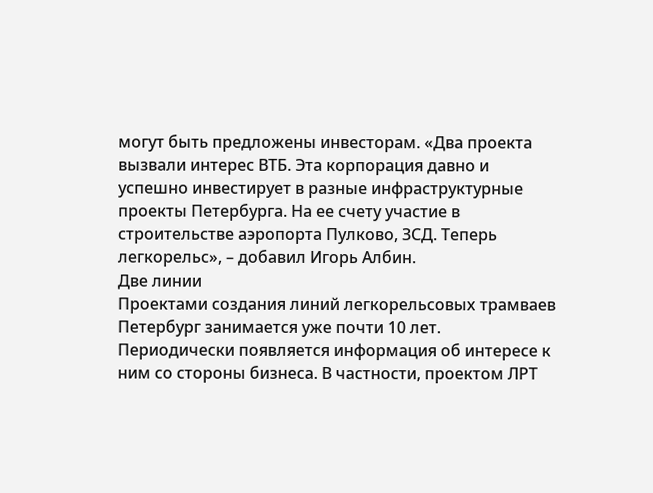могут быть предложены инвесторам. «Два проекта вызвали интерес ВТБ. Эта корпорация давно и успешно инвестирует в разные инфраструктурные проекты Петербурга. На ее счету участие в строительстве аэропорта Пулково, ЗСД. Теперь легкорельс», – добавил Игорь Албин.
Две линии
Проектами создания линий легкорельсовых трамваев Петербург занимается уже почти 10 лет. Периодически появляется информация об интересе к ним со стороны бизнеса. В частности, проектом ЛРТ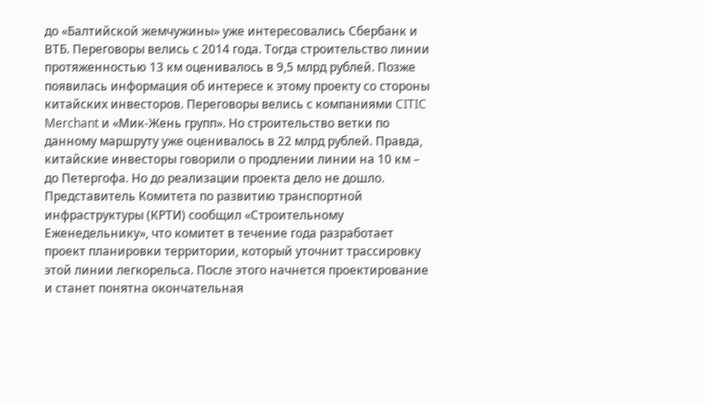до «Балтийской жемчужины» уже интересовались Сбербанк и ВТБ. Переговоры велись с 2014 года. Тогда строительство линии протяженностью 13 км оценивалось в 9,5 млрд рублей. Позже появилась информация об интересе к этому проекту со стороны китайских инвесторов. Переговоры велись с компаниями CITIC Merchant и «Мик-Жень групп». Но строительство ветки по данному маршруту уже оценивалось в 22 млрд рублей. Правда, китайские инвесторы говорили о продлении линии на 10 км – до Петергофа. Но до реализации проекта дело не дошло. Представитель Комитета по развитию транспортной инфраструктуры (КРТИ) сообщил «Строительному Еженедельнику», что комитет в течение года разработает проект планировки территории, который уточнит трассировку этой линии легкорельса. После этого начнется проектирование и станет понятна окончательная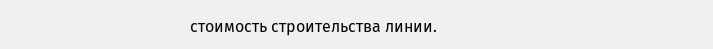стоимость строительства линии.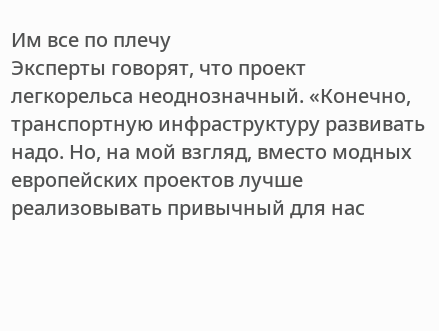Им все по плечу
Эксперты говорят, что проект легкорельса неоднозначный. «Конечно, транспортную инфраструктуру развивать надо. Но, на мой взгляд, вместо модных европейских проектов лучше реализовывать привычный для нас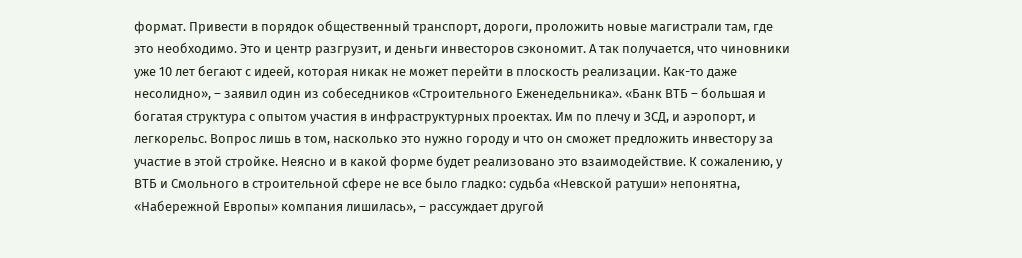формат. Привести в порядок общественный транспорт, дороги, проложить новые магистрали там, где это необходимо. Это и центр разгрузит, и деньги инвесторов сэкономит. А так получается, что чиновники уже 10 лет бегают с идеей, которая никак не может перейти в плоскость реализации. Как-то даже несолидно», – заявил один из собеседников «Строительного Еженедельника». «Банк ВТБ – большая и богатая структура с опытом участия в инфраструктурных проектах. Им по плечу и ЗСД, и аэропорт, и легкорельс. Вопрос лишь в том, насколько это нужно городу и что он сможет предложить инвестору за участие в этой стройке. Неясно и в какой форме будет реализовано это взаимодействие. К сожалению, у ВТБ и Смольного в строительной сфере не все было гладко: судьба «Невской ратуши» непонятна, «Набережной Европы» компания лишилась», – рассуждает другой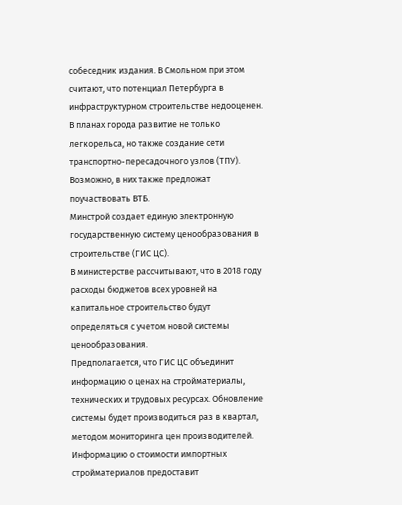собеседник издания. В Смольном при этом считают, что потенциал Петербурга в инфраструктурном строительстве недооценен. В планах города развитие не только легкорельса, но также создание сети транспортно-пересадочного узлов (ТПУ). Возможно, в них также предложат поучаствовать ВТБ.
Минстрой создает единую электронную государственную систему ценообразования в строительстве (ГИС ЦС).
В министерстве рассчитывают, что в 2018 году расходы бюджетов всех уровней на капитальное строительство будут определяться с учетом новой системы ценообразования.
Предполагается, что ГИС ЦС объединит информацию о ценах на стройматериалы, технических и трудовых ресурсах. Обновление системы будет производиться раз в квартал, методом мониторинга цен производителей. Информацию о стоимости импортных стройматериалов предоставит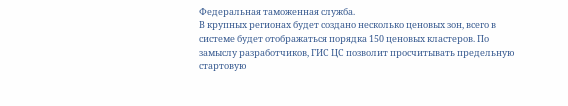Федеральная таможенная служба.
В крупных регионах будет создано несколько ценовых зон, всего в системе будет отображаться порядка 150 ценовых кластеров. По замыслу разработчиков, ГИС ЦС позволит просчитывать предельную стартовую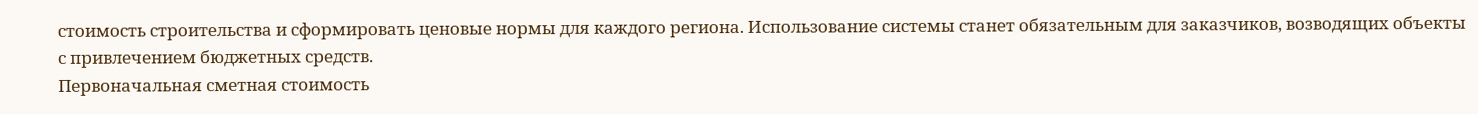стоимость строительства и сформировать ценовые нормы для каждого региона. Использование системы станет обязательным для заказчиков, возводящих объекты с привлечением бюджетных средств.
Первоначальная сметная стоимость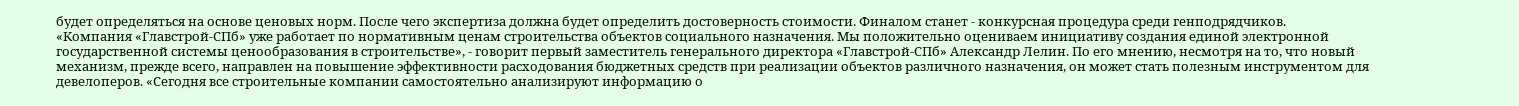будет определяться на основе ценовых норм. После чего экспертиза должна будет определить достоверность стоимости. Финалом станет - конкурсная процедура среди генподрядчиков.
«Компания «Главстрой-СПб» уже работает по нормативным ценам строительства объектов социального назначения. Мы положительно оцениваем инициативу создания единой электронной государственной системы ценообразования в строительстве», - говорит первый заместитель генерального директора «Главстрой-СПб» Александр Лелин. По его мнению, несмотря на то, что новый механизм, прежде всего, направлен на повышение эффективности расходования бюджетных средств при реализации объектов различного назначения, он может стать полезным инструментом для девелоперов. «Сегодня все строительные компании самостоятельно анализируют информацию о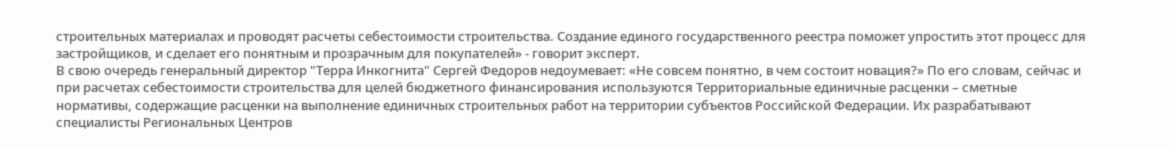строительных материалах и проводят расчеты себестоимости строительства. Создание единого государственного реестра поможет упростить этот процесс для застройщиков, и сделает его понятным и прозрачным для покупателей» - говорит эксперт.
В свою очередь генеральный директор "Терра Инкогнита" Сергей Федоров недоумевает: «Не совсем понятно, в чем состоит новация?» По его словам, сейчас и при расчетах себестоимости строительства для целей бюджетного финансирования используются Территориальные единичные расценки – сметные нормативы, содержащие расценки на выполнение единичных строительных работ на территории субъектов Российской Федерации. Их разрабатывают специалисты Региональных Центров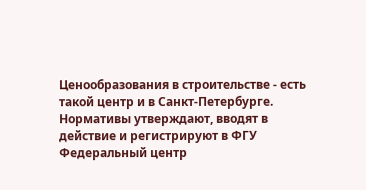Ценообразования в строительстве - есть такой центр и в Санкт-Петербурге. Нормативы утверждают, вводят в действие и регистрируют в ФГУ Федеральный центр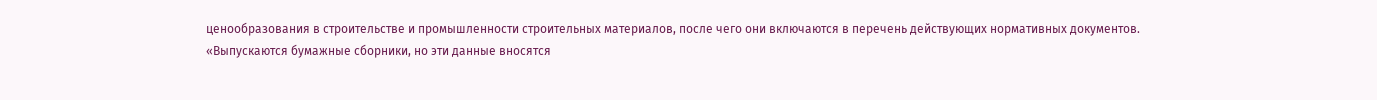ценообразования в строительстве и промышленности строительных материалов, после чего они включаются в перечень действующих нормативных документов.
«Выпускаются бумажные сборники, но эти данные вносятся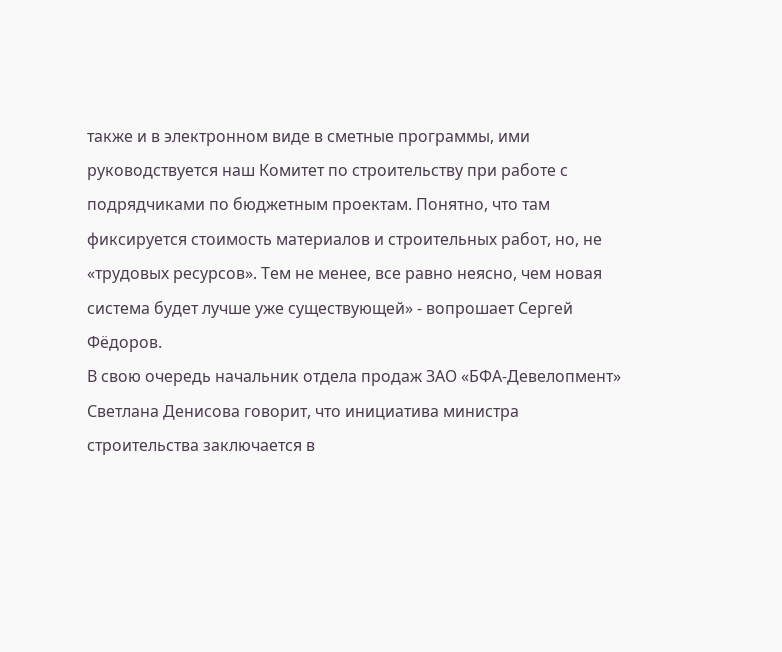также и в электронном виде в сметные программы, ими руководствуется наш Комитет по строительству при работе с подрядчиками по бюджетным проектам. Понятно, что там фиксируется стоимость материалов и строительных работ, но, не «трудовых ресурсов». Тем не менее, все равно неясно, чем новая система будет лучше уже существующей» - вопрошает Сергей Фёдоров.
В свою очередь начальник отдела продаж ЗАО «БФА-Девелопмент» Светлана Денисова говорит, что инициатива министра строительства заключается в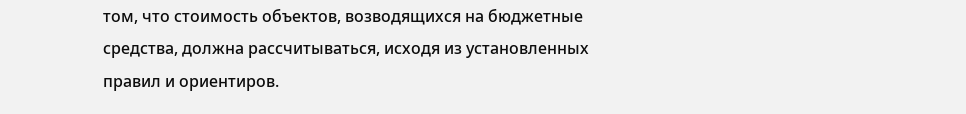том, что стоимость объектов, возводящихся на бюджетные средства, должна рассчитываться, исходя из установленных правил и ориентиров.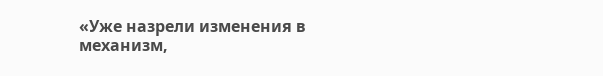«Уже назрели изменения в механизм,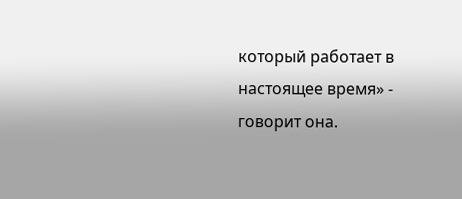который работает в настоящее время» - говорит она.